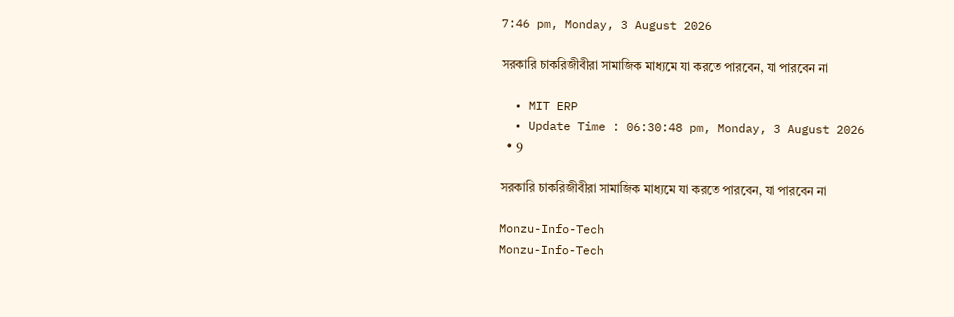7:46 pm, Monday, 3 August 2026

সরকারি চাকরিজীবীরা সামাজিক মাধ্যমে যা করতে পারবেন, যা পারবেন না

  • MIT ERP
  • Update Time : 06:30:48 pm, Monday, 3 August 2026
  • 9

সরকারি চাকরিজীবীরা সামাজিক মাধ্যমে যা করতে পারবেন, যা পারবেন না

Monzu-Info-Tech
Monzu-Info-Tech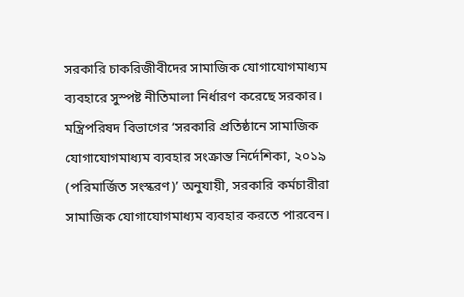সরকারি চাকরিজীবীদের সামাজিক যোগাযোগমাধ্যম ব্যবহারে সুস্পষ্ট নীতিমালা নির্ধারণ করেছে সরকার। মন্ত্রিপরিষদ বিভাগের ‘সরকারি প্রতিষ্ঠানে সামাজিক যোগাযোগমাধ্যম ব্যবহার সংক্রান্ত নির্দেশিকা, ২০১৯ (পরিমার্জিত সংস্করণ)’ অনুযায়ী, সরকারি কর্মচারীরা সামাজিক যোগাযোগমাধ্যম ব্যবহার করতে পারবেন।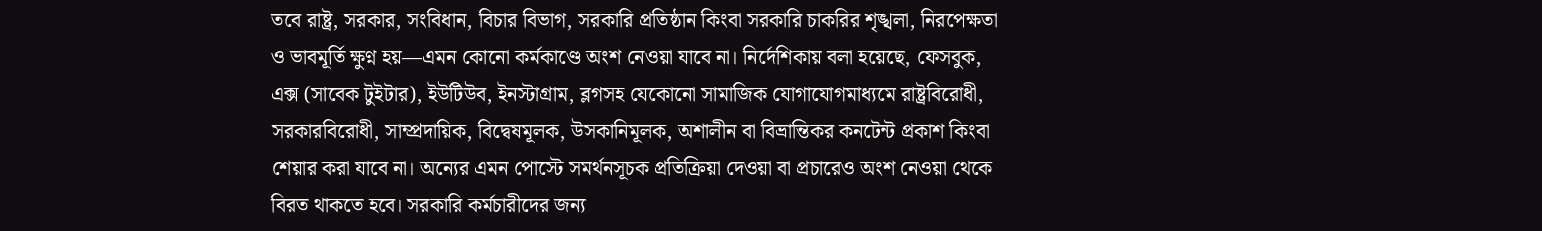তবে রাষ্ট্র, সরকার, সংবিধান, বিচার বিভাগ, সরকারি প্রতিষ্ঠান কিংবা সরকারি চাকরির শৃঙ্খলা, নিরপেক্ষতা ও ভাবমূর্তি ক্ষুণ্ন হয়—এমন কোনো কর্মকাণ্ডে অংশ নেওয়া যাবে না। নির্দেশিকায় বলা হয়েছে, ফেসবুক, এক্স (সাবেক টুইটার), ইউটিউব, ইনস্টাগ্রাম, ব্লগসহ যেকোনো সামাজিক যোগাযোগমাধ্যমে রাষ্ট্রবিরোধী, সরকারবিরোধী, সাম্প্রদায়িক, বিদ্বেষমূলক, উসকানিমূলক, অশালীন বা বিভ্রান্তিকর কনটেন্ট প্রকাশ কিংবা শেয়ার করা যাবে না। অন্যের এমন পোস্টে সমর্থনসূচক প্রতিক্রিয়া দেওয়া বা প্রচারেও অংশ নেওয়া থেকে বিরত থাকতে হবে। সরকারি কর্মচারীদের জন্য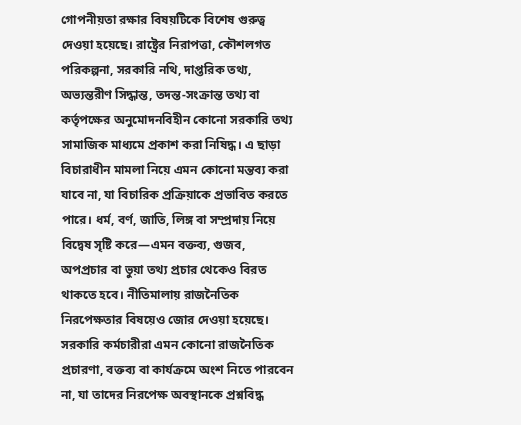গোপনীয়তা রক্ষার বিষয়টিকে বিশেষ গুরুত্ব দেওয়া হয়েছে। রাষ্ট্রের নিরাপত্তা, কৌশলগত পরিকল্পনা, সরকারি নথি, দাপ্তরিক তথ্য, অভ্যন্তরীণ সিদ্ধান্ত, তদন্ত-সংক্রান্ত তথ্য বা কর্তৃপক্ষের অনুমোদনবিহীন কোনো সরকারি তথ্য সামাজিক মাধ্যমে প্রকাশ করা নিষিদ্ধ। এ ছাড়া বিচারাধীন মামলা নিয়ে এমন কোনো মন্তব্য করা যাবে না, যা বিচারিক প্রক্রিয়াকে প্রভাবিত করতে পারে। ধর্ম, বর্ণ, জাতি, লিঙ্গ বা সম্প্রদায় নিয়ে বিদ্বেষ সৃষ্টি করে—এমন বক্তব্য, গুজব, অপপ্রচার বা ভুয়া তথ্য প্রচার থেকেও বিরত থাকতে হবে। নীতিমালায় রাজনৈতিক নিরপেক্ষতার বিষয়েও জোর দেওয়া হয়েছে। সরকারি কর্মচারীরা এমন কোনো রাজনৈতিক প্রচারণা, বক্তব্য বা কার্যক্রমে অংশ নিতে পারবেন না, যা তাদের নিরপেক্ষ অবস্থানকে প্রশ্নবিদ্ধ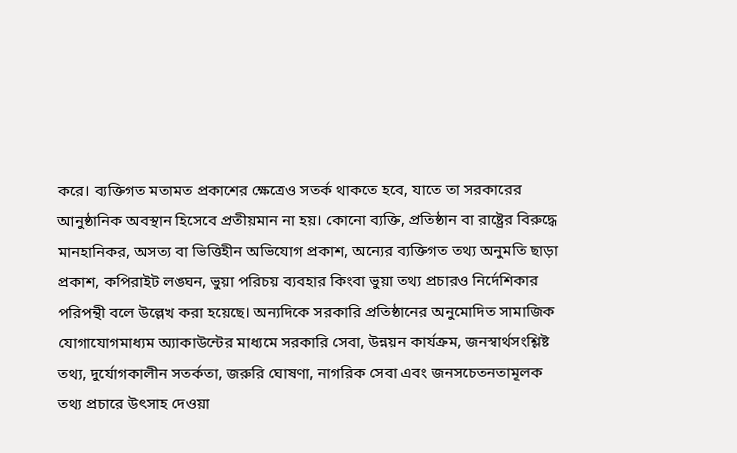করে। ব্যক্তিগত মতামত প্রকাশের ক্ষেত্রেও সতর্ক থাকতে হবে, যাতে তা সরকারের আনুষ্ঠানিক অবস্থান হিসেবে প্রতীয়মান না হয়। কোনো ব্যক্তি, প্রতিষ্ঠান বা রাষ্ট্রের বিরুদ্ধে মানহানিকর, অসত্য বা ভিত্তিহীন অভিযোগ প্রকাশ, অন্যের ব্যক্তিগত তথ্য অনুমতি ছাড়া প্রকাশ, কপিরাইট লঙ্ঘন, ভুয়া পরিচয় ব্যবহার কিংবা ভুয়া তথ্য প্রচারও নির্দেশিকার পরিপন্থী বলে উল্লেখ করা হয়েছে। অন্যদিকে সরকারি প্রতিষ্ঠানের অনুমোদিত সামাজিক যোগাযোগমাধ্যম অ্যাকাউন্টের মাধ্যমে সরকারি সেবা, উন্নয়ন কার্যক্রম, জনস্বার্থসংশ্লিষ্ট তথ্য, দুর্যোগকালীন সতর্কতা, জরুরি ঘোষণা, নাগরিক সেবা এবং জনসচেতনতামূলক তথ্য প্রচারে উৎসাহ দেওয়া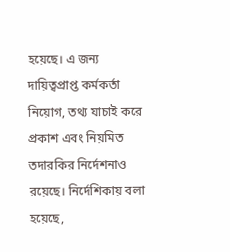হয়েছে। এ জন্য দায়িত্বপ্রাপ্ত কর্মকর্তা নিয়োগ, তথ্য যাচাই করে প্রকাশ এবং নিয়মিত তদারকির নির্দেশনাও রয়েছে। নির্দেশিকায় বলা হয়েছে,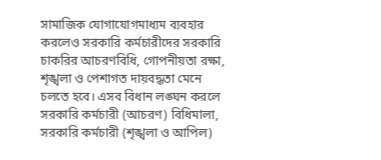সামাজিক যোগাযোগমাধ্যম ব্যবহার করলেও সরকারি কর্মচারীদের সরকারি চাকরির আচরণবিধি, গোপনীয়তা রক্ষা, শৃঙ্খলা ও পেশাগত দায়বদ্ধতা মেনে চলতে হবে। এসব বিধান লঙ্ঘন করলে সরকারি কর্মচারী (আচরণ) বিধিমালা, সরকারি কর্মচারী (শৃঙ্খলা ও আপিল)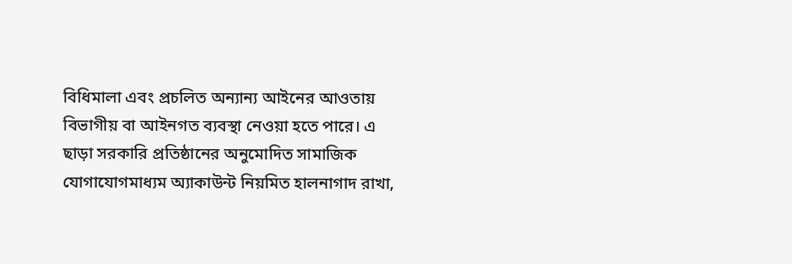বিধিমালা এবং প্রচলিত অন্যান্য আইনের আওতায় বিভাগীয় বা আইনগত ব্যবস্থা নেওয়া হতে পারে। এ ছাড়া সরকারি প্রতিষ্ঠানের অনুমোদিত সামাজিক যোগাযোগমাধ্যম অ্যাকাউন্ট নিয়মিত হালনাগাদ রাখা,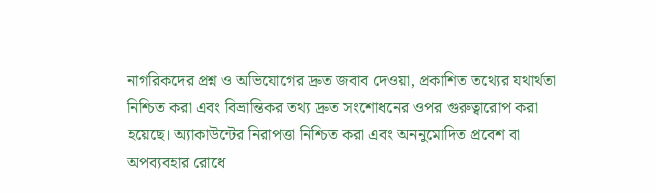নাগরিকদের প্রশ্ন ও অভিযোগের দ্রুত জবাব দেওয়া, প্রকাশিত তথ্যের যথার্থতা নিশ্চিত করা এবং বিভ্রান্তিকর তথ্য দ্রুত সংশোধনের ওপর গুরুত্বারোপ করা হয়েছে। অ্যাকাউন্টের নিরাপত্তা নিশ্চিত করা এবং অননুমোদিত প্রবেশ বা অপব্যবহার রোধে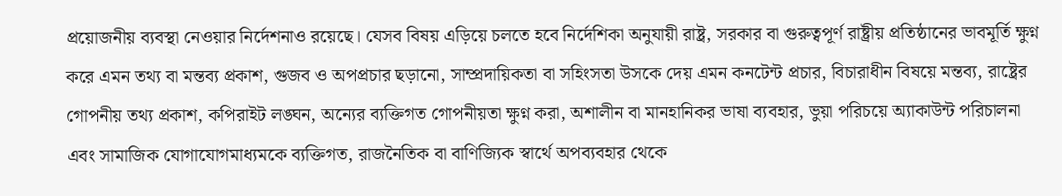প্রয়োজনীয় ব্যবস্থা নেওয়ার নির্দেশনাও রয়েছে। যেসব বিষয় এড়িয়ে চলতে হবে নির্দেশিকা অনুযায়ী রাষ্ট্র, সরকার বা গুরুত্বপূর্ণ রাষ্ট্রীয় প্রতিষ্ঠানের ভাবমূর্তি ক্ষুণ্ন করে এমন তথ্য বা মন্তব্য প্রকাশ, গুজব ও অপপ্রচার ছড়ানো, সাম্প্রদায়িকতা বা সহিংসতা উসকে দেয় এমন কনটেন্ট প্রচার, বিচারাধীন বিষয়ে মন্তব্য, রাষ্ট্রের গোপনীয় তথ্য প্রকাশ, কপিরাইট লঙ্ঘন, অন্যের ব্যক্তিগত গোপনীয়তা ক্ষুণ্ন করা, অশালীন বা মানহানিকর ভাষা ব্যবহার, ভুয়া পরিচয়ে অ্যাকাউন্ট পরিচালনা এবং সামাজিক যোগাযোগমাধ্যমকে ব্যক্তিগত, রাজনৈতিক বা বাণিজ্যিক স্বার্থে অপব্যবহার থেকে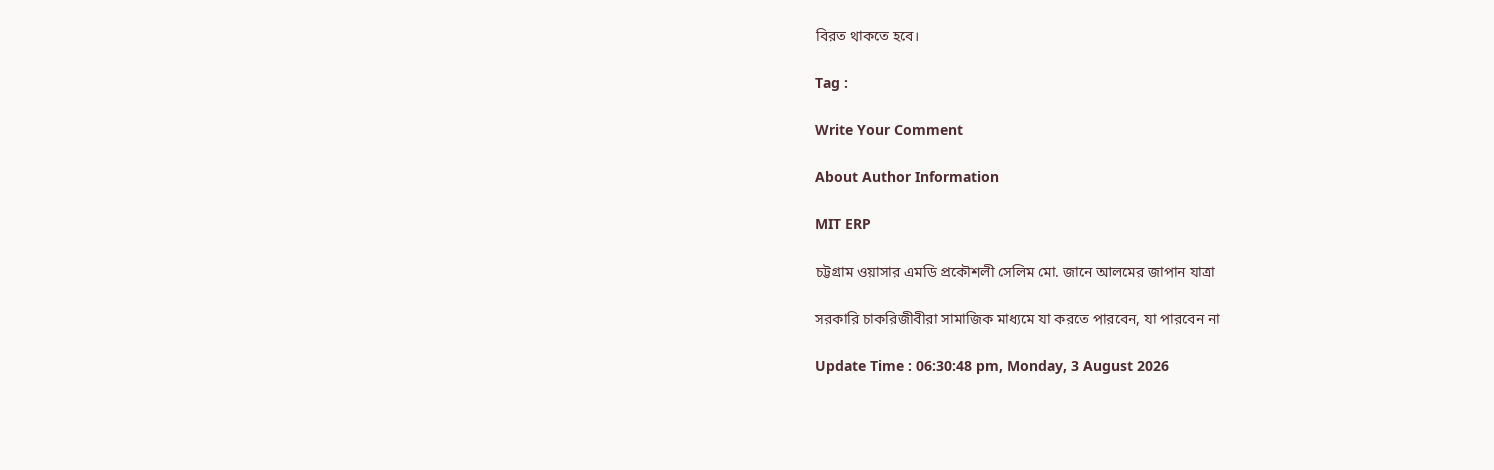বিরত থাকতে হবে।

Tag :

Write Your Comment

About Author Information

MIT ERP

চট্টগ্রাম ওয়াসার এমডি প্রকৌশলী সেলিম মো. জানে আলমের জাপান যাত্রা

সরকারি চাকরিজীবীরা সামাজিক মাধ্যমে যা করতে পারবেন, যা পারবেন না

Update Time : 06:30:48 pm, Monday, 3 August 2026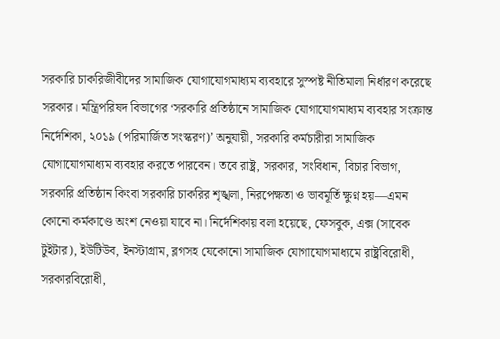সরকারি চাকরিজীবীদের সামাজিক যোগাযোগমাধ্যম ব্যবহারে সুস্পষ্ট নীতিমালা নির্ধারণ করেছে সরকার। মন্ত্রিপরিষদ বিভাগের ‘সরকারি প্রতিষ্ঠানে সামাজিক যোগাযোগমাধ্যম ব্যবহার সংক্রান্ত নির্দেশিকা, ২০১৯ (পরিমার্জিত সংস্করণ)’ অনুযায়ী, সরকারি কর্মচারীরা সামাজিক যোগাযোগমাধ্যম ব্যবহার করতে পারবেন। তবে রাষ্ট্র, সরকার, সংবিধান, বিচার বিভাগ, সরকারি প্রতিষ্ঠান কিংবা সরকারি চাকরির শৃঙ্খলা, নিরপেক্ষতা ও ভাবমূর্তি ক্ষুণ্ন হয়—এমন কোনো কর্মকাণ্ডে অংশ নেওয়া যাবে না। নির্দেশিকায় বলা হয়েছে, ফেসবুক, এক্স (সাবেক টুইটার), ইউটিউব, ইনস্টাগ্রাম, ব্লগসহ যেকোনো সামাজিক যোগাযোগমাধ্যমে রাষ্ট্রবিরোধী, সরকারবিরোধী,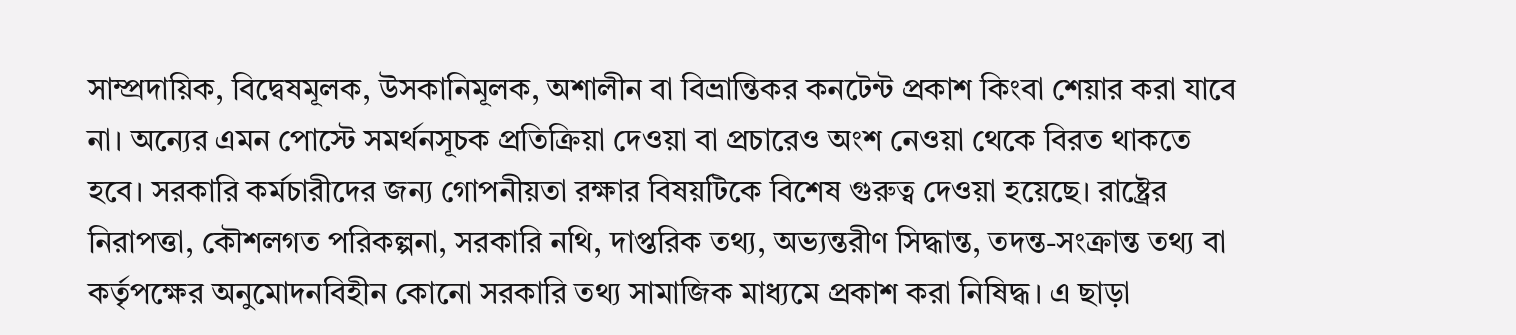সাম্প্রদায়িক, বিদ্বেষমূলক, উসকানিমূলক, অশালীন বা বিভ্রান্তিকর কনটেন্ট প্রকাশ কিংবা শেয়ার করা যাবে না। অন্যের এমন পোস্টে সমর্থনসূচক প্রতিক্রিয়া দেওয়া বা প্রচারেও অংশ নেওয়া থেকে বিরত থাকতে হবে। সরকারি কর্মচারীদের জন্য গোপনীয়তা রক্ষার বিষয়টিকে বিশেষ গুরুত্ব দেওয়া হয়েছে। রাষ্ট্রের নিরাপত্তা, কৌশলগত পরিকল্পনা, সরকারি নথি, দাপ্তরিক তথ্য, অভ্যন্তরীণ সিদ্ধান্ত, তদন্ত-সংক্রান্ত তথ্য বা কর্তৃপক্ষের অনুমোদনবিহীন কোনো সরকারি তথ্য সামাজিক মাধ্যমে প্রকাশ করা নিষিদ্ধ। এ ছাড়া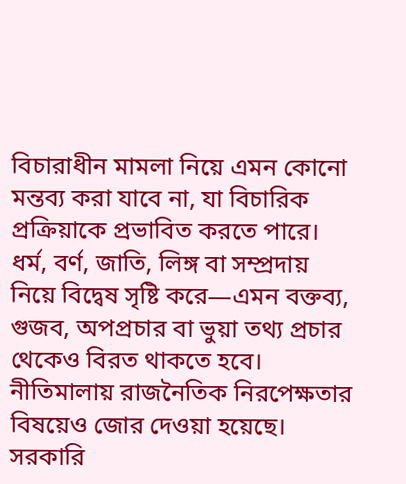বিচারাধীন মামলা নিয়ে এমন কোনো মন্তব্য করা যাবে না, যা বিচারিক প্রক্রিয়াকে প্রভাবিত করতে পারে। ধর্ম, বর্ণ, জাতি, লিঙ্গ বা সম্প্রদায় নিয়ে বিদ্বেষ সৃষ্টি করে—এমন বক্তব্য, গুজব, অপপ্রচার বা ভুয়া তথ্য প্রচার থেকেও বিরত থাকতে হবে। নীতিমালায় রাজনৈতিক নিরপেক্ষতার বিষয়েও জোর দেওয়া হয়েছে। সরকারি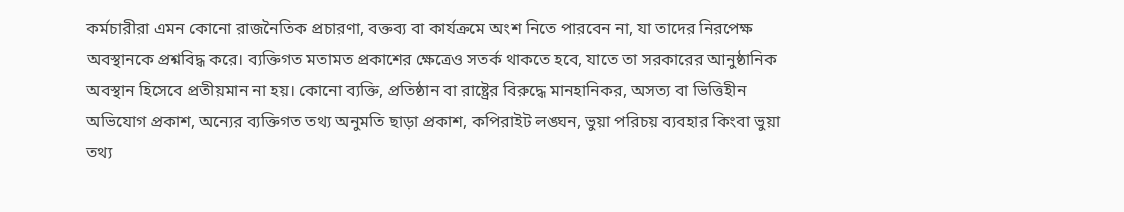কর্মচারীরা এমন কোনো রাজনৈতিক প্রচারণা, বক্তব্য বা কার্যক্রমে অংশ নিতে পারবেন না, যা তাদের নিরপেক্ষ অবস্থানকে প্রশ্নবিদ্ধ করে। ব্যক্তিগত মতামত প্রকাশের ক্ষেত্রেও সতর্ক থাকতে হবে, যাতে তা সরকারের আনুষ্ঠানিক অবস্থান হিসেবে প্রতীয়মান না হয়। কোনো ব্যক্তি, প্রতিষ্ঠান বা রাষ্ট্রের বিরুদ্ধে মানহানিকর, অসত্য বা ভিত্তিহীন অভিযোগ প্রকাশ, অন্যের ব্যক্তিগত তথ্য অনুমতি ছাড়া প্রকাশ, কপিরাইট লঙ্ঘন, ভুয়া পরিচয় ব্যবহার কিংবা ভুয়া তথ্য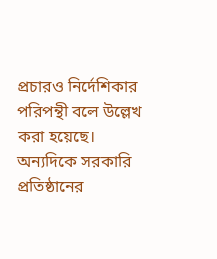প্রচারও নির্দেশিকার পরিপন্থী বলে উল্লেখ করা হয়েছে। অন্যদিকে সরকারি প্রতিষ্ঠানের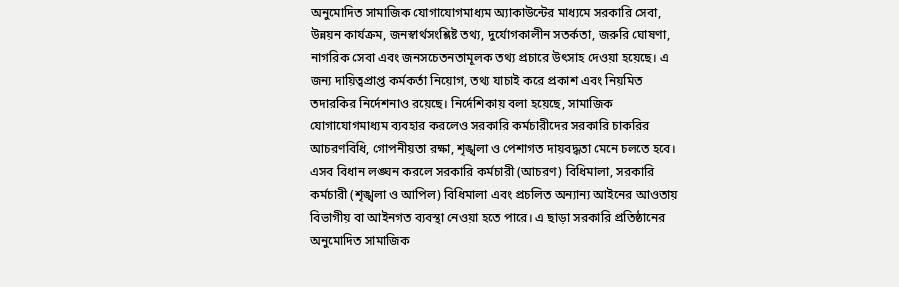অনুমোদিত সামাজিক যোগাযোগমাধ্যম অ্যাকাউন্টের মাধ্যমে সরকারি সেবা, উন্নয়ন কার্যক্রম, জনস্বার্থসংশ্লিষ্ট তথ্য, দুর্যোগকালীন সতর্কতা, জরুরি ঘোষণা, নাগরিক সেবা এবং জনসচেতনতামূলক তথ্য প্রচারে উৎসাহ দেওয়া হয়েছে। এ জন্য দায়িত্বপ্রাপ্ত কর্মকর্তা নিয়োগ, তথ্য যাচাই করে প্রকাশ এবং নিয়মিত তদারকির নির্দেশনাও রয়েছে। নির্দেশিকায় বলা হয়েছে, সামাজিক যোগাযোগমাধ্যম ব্যবহার করলেও সরকারি কর্মচারীদের সরকারি চাকরির আচরণবিধি, গোপনীয়তা রক্ষা, শৃঙ্খলা ও পেশাগত দায়বদ্ধতা মেনে চলতে হবে। এসব বিধান লঙ্ঘন করলে সরকারি কর্মচারী (আচরণ) বিধিমালা, সরকারি কর্মচারী (শৃঙ্খলা ও আপিল) বিধিমালা এবং প্রচলিত অন্যান্য আইনের আওতায় বিভাগীয় বা আইনগত ব্যবস্থা নেওয়া হতে পারে। এ ছাড়া সরকারি প্রতিষ্ঠানের অনুমোদিত সামাজিক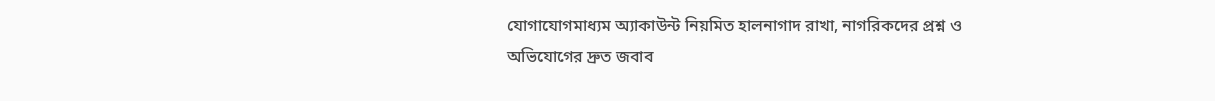যোগাযোগমাধ্যম অ্যাকাউন্ট নিয়মিত হালনাগাদ রাখা, নাগরিকদের প্রশ্ন ও অভিযোগের দ্রুত জবাব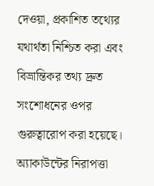দেওয়া, প্রকাশিত তথ্যের যথার্থতা নিশ্চিত করা এবং বিভ্রান্তিকর তথ্য দ্রুত সংশোধনের ওপর গুরুত্বারোপ করা হয়েছে। অ্যাকাউন্টের নিরাপত্তা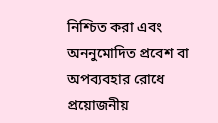নিশ্চিত করা এবং অননুমোদিত প্রবেশ বা অপব্যবহার রোধে প্রয়োজনীয়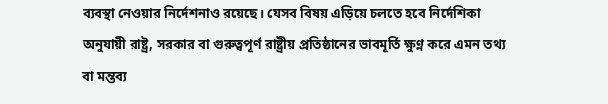ব্যবস্থা নেওয়ার নির্দেশনাও রয়েছে। যেসব বিষয় এড়িয়ে চলতে হবে নির্দেশিকা অনুযায়ী রাষ্ট্র, সরকার বা গুরুত্বপূর্ণ রাষ্ট্রীয় প্রতিষ্ঠানের ভাবমূর্তি ক্ষুণ্ন করে এমন তথ্য বা মন্তব্য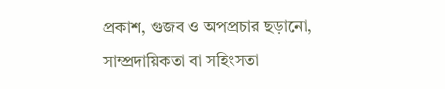প্রকাশ, গুজব ও অপপ্রচার ছড়ানো, সাম্প্রদায়িকতা বা সহিংসতা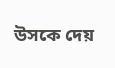উসকে দেয়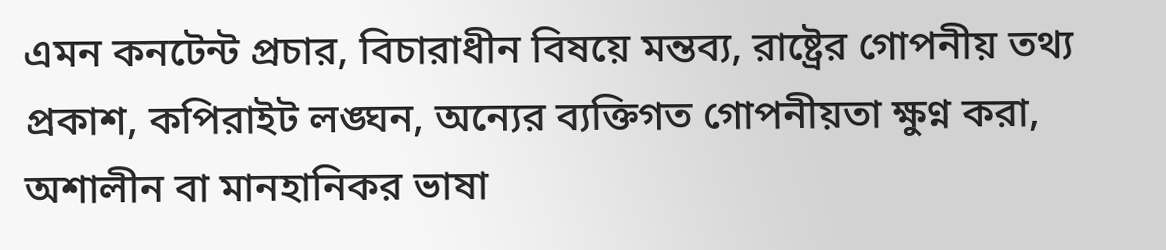এমন কনটেন্ট প্রচার, বিচারাধীন বিষয়ে মন্তব্য, রাষ্ট্রের গোপনীয় তথ্য প্রকাশ, কপিরাইট লঙ্ঘন, অন্যের ব্যক্তিগত গোপনীয়তা ক্ষুণ্ন করা, অশালীন বা মানহানিকর ভাষা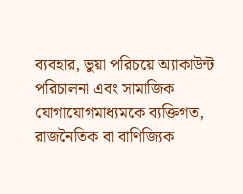ব্যবহার, ভুয়া পরিচয়ে অ্যাকাউন্ট পরিচালনা এবং সামাজিক যোগাযোগমাধ্যমকে ব্যক্তিগত, রাজনৈতিক বা বাণিজ্যিক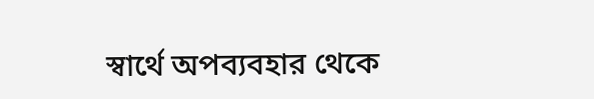স্বার্থে অপব্যবহার থেকে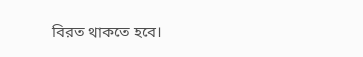বিরত থাকতে হবে।